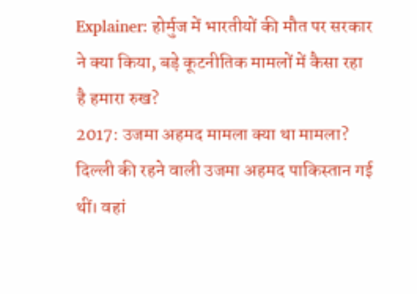Explainer: होर्मुज में भारतीयों की मौत पर सरकार ने क्या किया, बड़े कूटनीतिक मामलों में कैसा रहा है हमारा रुख?
2017: उजमा अहमद मामला क्या था मामला? दिल्ली की रहने वाली उजमा अहमद पाकिस्तान गई थीं। वहां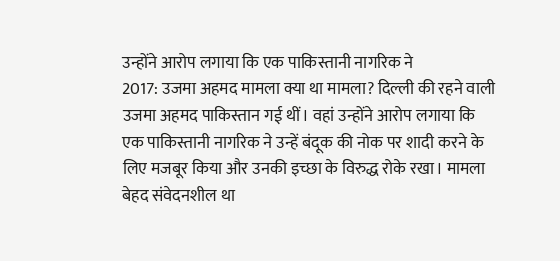उन्होंने आरोप लगाया कि एक पाकिस्तानी नागरिक ने
2017: उजमा अहमद मामला क्या था मामला? दिल्ली की रहने वाली उजमा अहमद पाकिस्तान गई थीं। वहां उन्होंने आरोप लगाया कि एक पाकिस्तानी नागरिक ने उन्हें बंदूक की नोक पर शादी करने के लिए मजबूर किया और उनकी इच्छा के विरुद्ध रोके रखा। मामला बेहद संवेदनशील था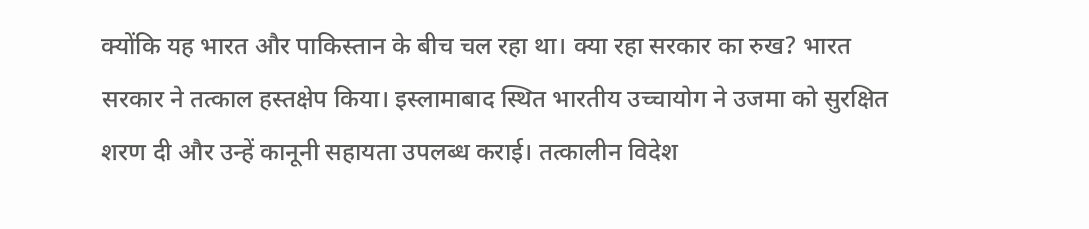क्योंकि यह भारत और पाकिस्तान के बीच चल रहा था। क्या रहा सरकार का रुख? भारत सरकार ने तत्काल हस्तक्षेप किया। इस्लामाबाद स्थित भारतीय उच्चायोग ने उजमा को सुरक्षित शरण दी और उन्हें कानूनी सहायता उपलब्ध कराई। तत्कालीन विदेश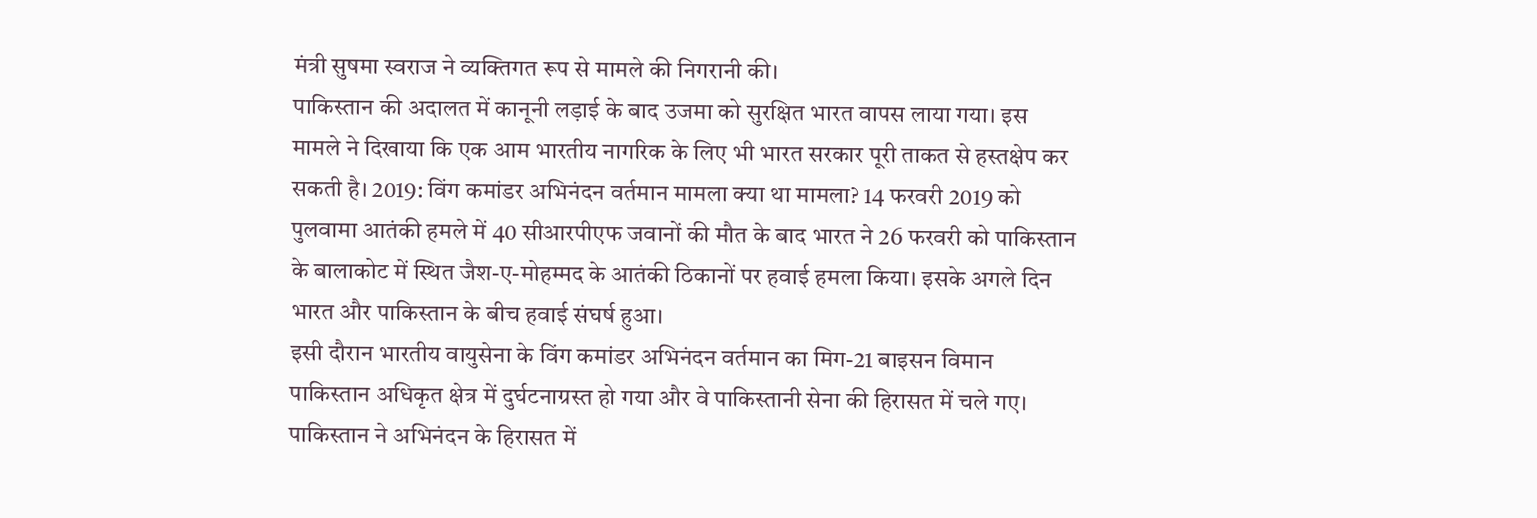मंत्री सुषमा स्वराज ने व्यक्तिगत रूप से मामले की निगरानी की।
पाकिस्तान की अदालत में कानूनी लड़ाई के बाद उजमा को सुरक्षित भारत वापस लाया गया। इस मामले ने दिखाया कि एक आम भारतीय नागरिक के लिए भी भारत सरकार पूरी ताकत से हस्तक्षेप कर सकती है। 2019: विंग कमांडर अभिनंदन वर्तमान मामला क्या था मामला? 14 फरवरी 2019 को पुलवामा आतंकी हमले में 40 सीआरपीएफ जवानों की मौत के बाद भारत ने 26 फरवरी को पाकिस्तान के बालाकोट में स्थित जैश-ए-मोहम्मद के आतंकी ठिकानों पर हवाई हमला किया। इसके अगले दिन भारत और पाकिस्तान के बीच हवाई संघर्ष हुआ।
इसी दौरान भारतीय वायुसेना के विंग कमांडर अभिनंदन वर्तमान का मिग-21 बाइसन विमान पाकिस्तान अधिकृत क्षेत्र में दुर्घटनाग्रस्त हो गया और वे पाकिस्तानी सेना की हिरासत में चले गए। पाकिस्तान ने अभिनंदन के हिरासत में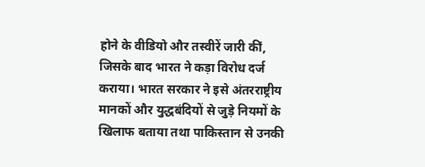होने के वीडियो और तस्वीरें जारी कीं, जिसके बाद भारत ने कड़ा विरोध दर्ज कराया। भारत सरकार ने इसे अंतरराष्ट्रीय मानकों और युद्धबंदियों से जुड़े नियमों के खिलाफ बताया तथा पाकिस्तान से उनकी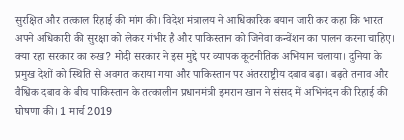सुरक्षित और तत्काल रिहाई की मांग की। विदेश मंत्रालय ने आधिकारिक बयान जारी कर कहा कि भारत अपने अधिकारी की सुरक्षा को लेकर गंभीर है और पाकिस्तान को जिनेवा कन्वेंशन का पालन करना चाहिए।
क्या रहा सरकार का रुख? मोदी सरकार ने इस मुद्दे पर व्यापक कूटनीतिक अभियान चलाया। दुनिया के प्रमुख देशों को स्थिति से अवगत कराया गया और पाकिस्तान पर अंतरराष्ट्रीय दबाव बढ़ा। बढ़ते तनाव और वैश्विक दबाव के बीच पाकिस्तान के तत्कालीन प्रधानमंत्री इमरान खान ने संसद में अभिनंदन की रिहाई की घोषणा की। 1 मार्च 2019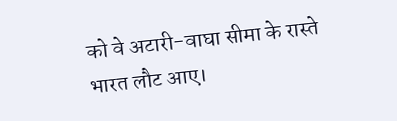को वे अटारी-वाघा सीमा के रास्ते भारत लौट आए।